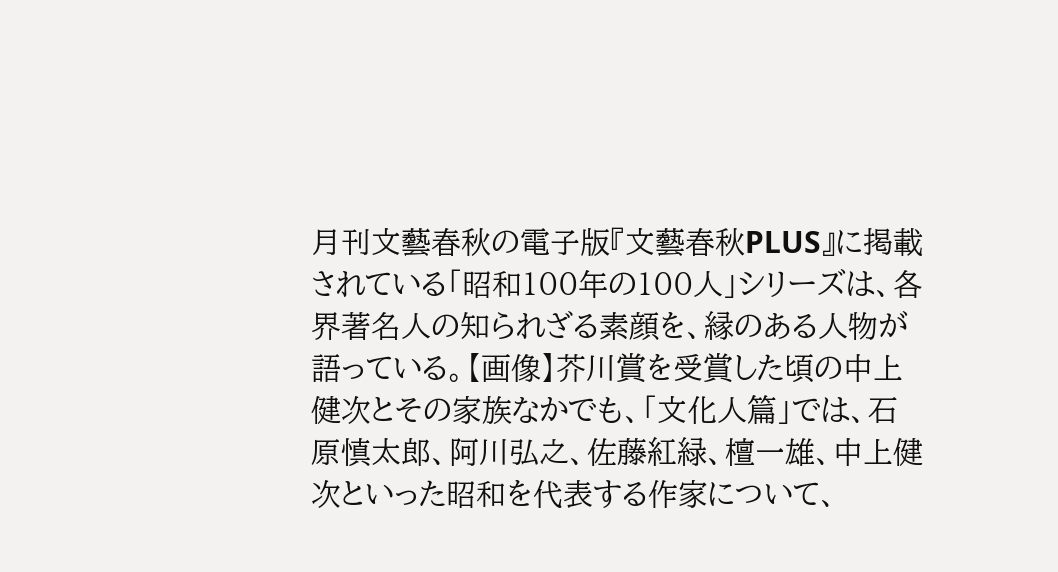月刊文藝春秋の電子版『文藝春秋PLUS』に掲載されている「昭和100年の100人」シリーズは、各界著名人の知られざる素顔を、縁のある人物が語っている。【画像】芥川賞を受賞した頃の中上健次とその家族なかでも、「文化人篇」では、石原慎太郎、阿川弘之、佐藤紅緑、檀一雄、中上健次といった昭和を代表する作家について、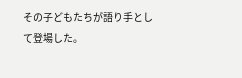その子どもたちが語り手として登場した。